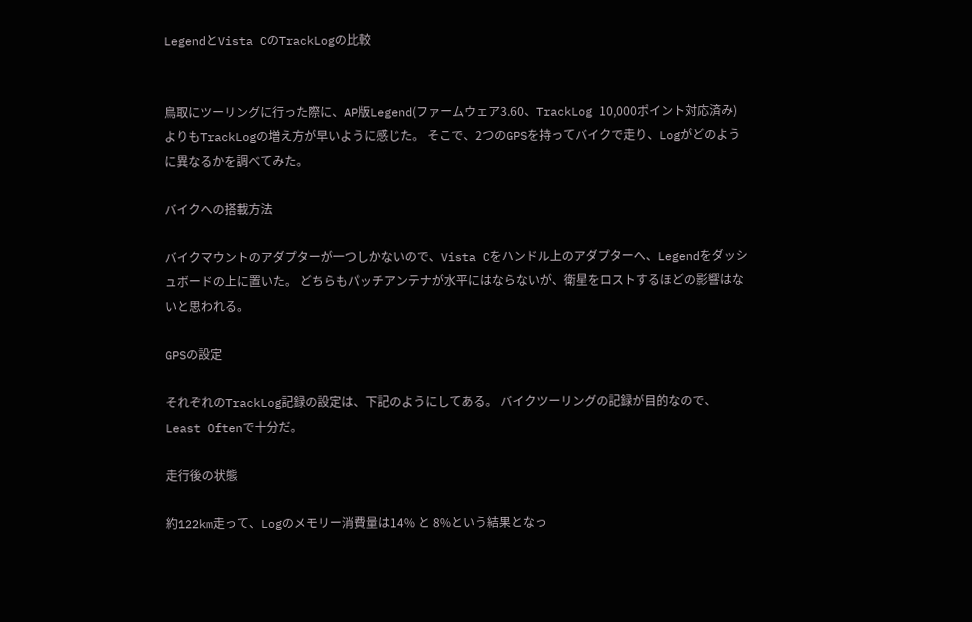LegendとVista CのTrackLogの比較


鳥取にツーリングに行った際に、AP版Legend(ファームウェア3.60、TrackLog 10,000ポイント対応済み)よりもTrackLogの増え方が早いように感じた。 そこで、2つのGPSを持ってバイクで走り、Logがどのように異なるかを調べてみた。

バイクへの搭載方法

バイクマウントのアダプターが一つしかないので、Vista Cをハンドル上のアダプターへ、Legendをダッシュボードの上に置いた。 どちらもパッチアンテナが水平にはならないが、衛星をロストするほどの影響はないと思われる。

GPSの設定

それぞれのTrackLog記録の設定は、下記のようにしてある。 バイクツーリングの記録が目的なので、Least Oftenで十分だ。

走行後の状態

約122km走って、Logのメモリー消費量は14% と 8%という結果となっ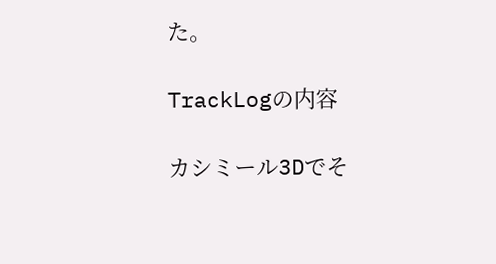た。

TrackLogの内容

カシミール3Dでそ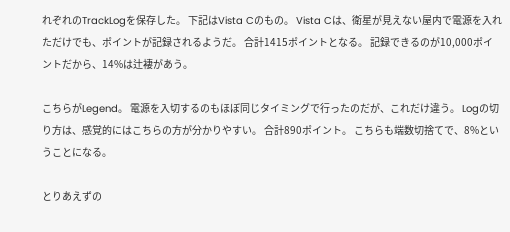れぞれのTrackLogを保存した。 下記はVista Cのもの。 Vista Cは、衛星が見えない屋内で電源を入れただけでも、ポイントが記録されるようだ。 合計1415ポイントとなる。 記録できるのが10,000ポイントだから、14%は辻褄があう。

こちらがLegend。 電源を入切するのもほぼ同じタイミングで行ったのだが、これだけ違う。 Logの切り方は、感覚的にはこちらの方が分かりやすい。 合計890ポイント。 こちらも端数切捨てで、8%ということになる。

とりあえずの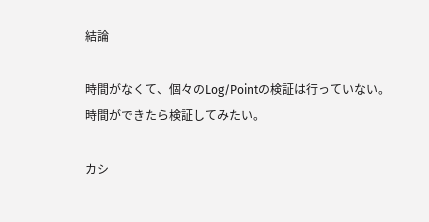結論

時間がなくて、個々のLog/Pointの検証は行っていない。 時間ができたら検証してみたい。

カシ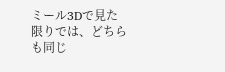ミール3Dで見た限りでは、どちらも同じ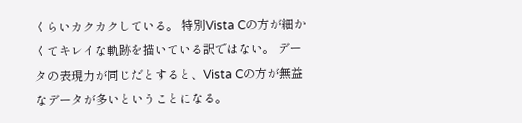くらいカクカクしている。 特別Vista Cの方が細かくてキレイな軌跡を描いている訳ではない。 データの表現力が同じだとすると、Vista Cの方が無益なデータが多いということになる。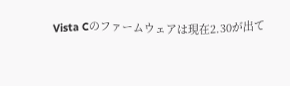Vista Cのファームウェアは現在2.30が出て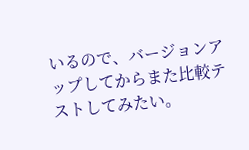いるので、バージョンアップしてからまた比較テストしてみたい。